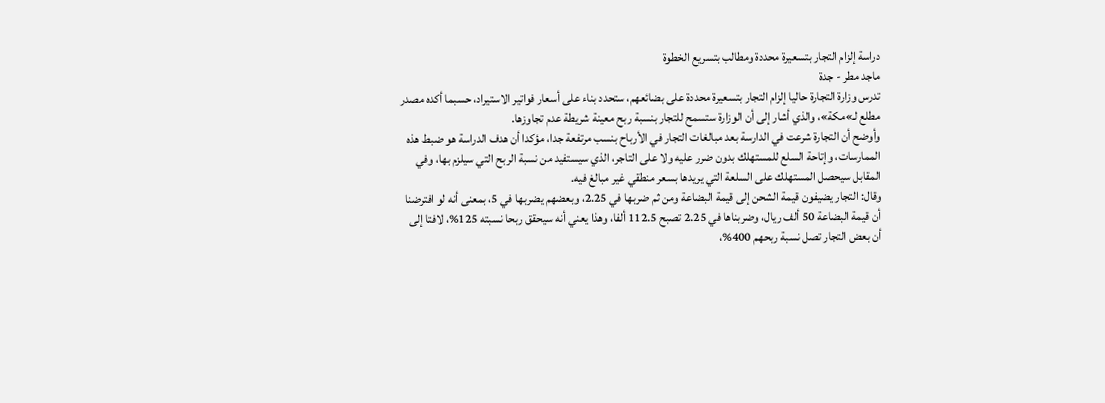دراسة إلزام التجار بتسعيرة محددة ومطالب بتسريع الخطوة
ماجد مطر - جدة
تدرس وزارة التجارة حاليا إلزام التجار بتسعيرة محددة على بضائعهم، ستحدد بناء على أسعار فواتير الاستيراد، حسبما أكده مصدر مطلع لـ»مكة»، والذي أشار إلى أن الوزارة ستسمح للتجار بنسبة ربح معينة شريطة عدم تجاوزها.
وأوضح أن التجارة شرعت في الدارسة بعد مبالغات التجار في الأرباح بنسب مرتفعة جدا، مؤكدا أن هدف الدراسة هو ضبط هذه الممارسات، وإتاحة السلع للمستهلك بدون ضرر عليه ولا على التاجر، الذي سيستفيد من نسبة الربح التي سيلزم بها، وفي المقابل سيحصل المستهلك على السلعة التي يريدها بسعر منطقي غير مبالغ فيه.
وقال: التجار يضيفون قيمة الشحن إلى قيمة البضاعة ومن ثم ضربها في 2.25، وبعضهم يضربها في 5، بمعنى أنه لو افترضنا أن قيمة البضاعة 50 ألف ريال، وضربناها في 2.25 تصبح 112.5 ألفا، وهذا يعني أنه سيحقق ربحا نسبته 125%، لافتا إلى أن بعض التجار تصل نسبة ربحهم 400%،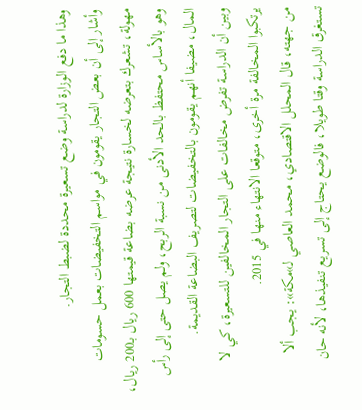وهذا ما دفع الوزارة لدراسة وضع تسعيرة محددة لضبط التجار.
وأشار إلى أن بعض التجار يقومون في مواسم التخفيضات بعمل حسومات مهولة، تشعرك بتعرضه لخسارة نتيجة عرضه بضاعة قيمتها 600 ريال بـ200 ريال، وهو بالأساس محتفظ بالحد الأدنى من نسبة الربح، ولم يصل حتى إلى رأس المال، مضيفا أنهم يقومون بالتخفيضات لتصريف البضاعة القديمة.
وبين أن الدراسة تفرض مخالفات على التجار المخالفين للتسعيرة، كي لا يرتكبوا المخالفة مرة أخرى، متوقعا الانتهاء منها في 2015.
من جهته، قال المحلل الاقتصادي، محمد العاصي لـ»مكة»: يجب ألا تستغرق الدراسة وقتا طويلا، فالوضع يحتاج إلى تسريع تنفيذها، لأنه حان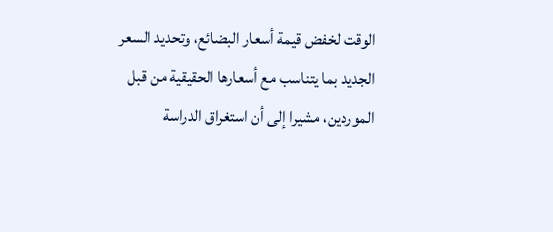الوقت لخفض قيمة أسعار البضائع، وتحديد السعر الجديد بما يتناسب مع أسعارها الحقيقية من قبل الموردين، مشيرا إلى أن استغراق الدراسة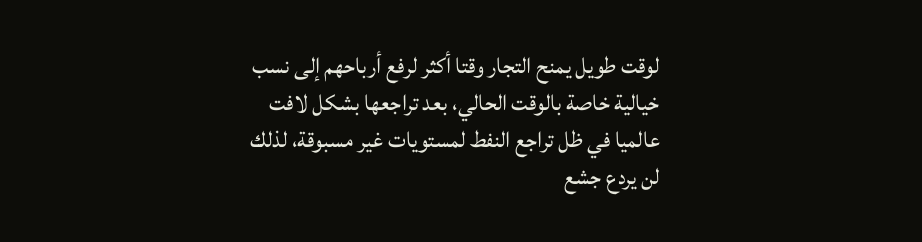لوقت طويل يمنح التجار وقتا أكثر لرفع أرباحهم إلى نسب خيالية خاصة بالوقت الحالي، بعد تراجعها بشكل لافت عالميا في ظل تراجع النفط لمستويات غير مسبوقة، لذلك لن يردع جشع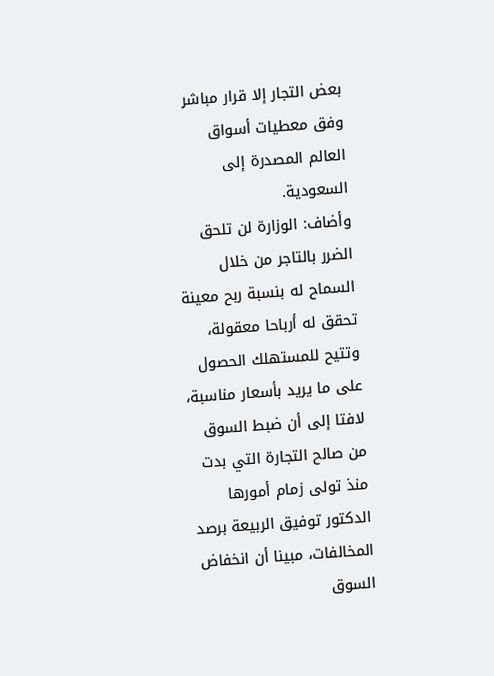بعض التجار إلا قرار مباشر وفق معطيات أسواق العالم المصدرة إلى السعودية.
وأضاف: الوزارة لن تلحق الضرر بالتاجر من خلال السماح له بنسبة ربح معينة تحقق له أرباحا معقولة، وتتيح للمستهلك الحصول على ما يريد بأسعار مناسبة، لافتا إلى أن ضبط السوق من صالح التجارة التي بدت منذ تولى زمام أمورها الدكتور توفيق الربيعة برصد المخالفات، مبينا أن انخفاض السوق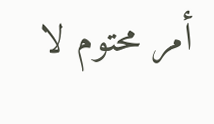أمر محتوم لا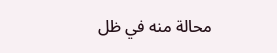محالة منه في ظل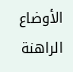الأوضاع الراهنة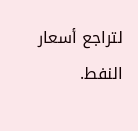لتراجع أسعار النفط.